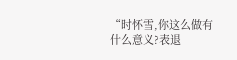“时怀雪,你这么做有什么意义?表退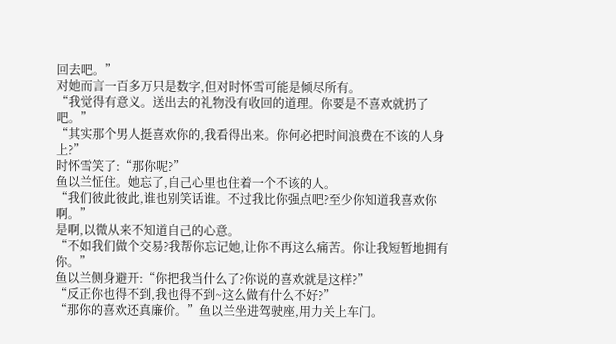回去吧。”
对她而言一百多万只是数字,但对时怀雪可能是倾尽所有。
“我觉得有意义。送出去的礼物没有收回的道理。你要是不喜欢就扔了吧。”
“其实那个男人挺喜欢你的,我看得出来。你何必把时间浪费在不该的人身上?”
时怀雪笑了:“那你呢?”
鱼以兰怔住。她忘了,自己心里也住着一个不该的人。
“我们彼此彼此,谁也别笑话谁。不过我比你强点吧?至少你知道我喜欢你啊。”
是啊,以微从来不知道自己的心意。
“不如我们做个交易?我帮你忘记她,让你不再这么痛苦。你让我短暂地拥有你。”
鱼以兰侧身避开:“你把我当什么了?你说的喜欢就是这样?”
“反正你也得不到,我也得不到~这么做有什么不好?”
“那你的喜欢还真廉价。”鱼以兰坐进驾驶座,用力关上车门。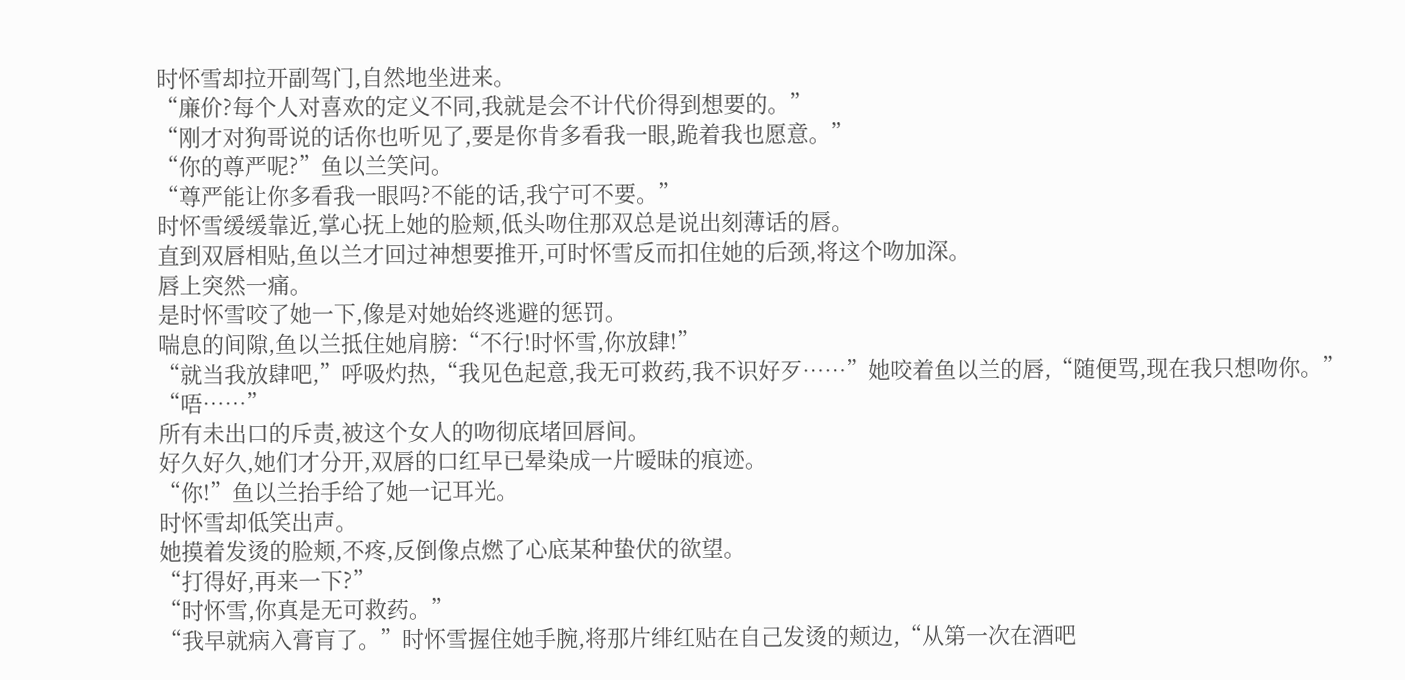时怀雪却拉开副驾门,自然地坐进来。
“廉价?每个人对喜欢的定义不同,我就是会不计代价得到想要的。”
“刚才对狗哥说的话你也听见了,要是你肯多看我一眼,跪着我也愿意。”
“你的尊严呢?”鱼以兰笑问。
“尊严能让你多看我一眼吗?不能的话,我宁可不要。”
时怀雪缓缓靠近,掌心抚上她的脸颊,低头吻住那双总是说出刻薄话的唇。
直到双唇相贴,鱼以兰才回过神想要推开,可时怀雪反而扣住她的后颈,将这个吻加深。
唇上突然一痛。
是时怀雪咬了她一下,像是对她始终逃避的惩罚。
喘息的间隙,鱼以兰抵住她肩膀:“不行!时怀雪,你放肆!”
“就当我放肆吧,”呼吸灼热,“我见色起意,我无可救药,我不识好歹……”她咬着鱼以兰的唇,“随便骂,现在我只想吻你。”
“唔……”
所有未出口的斥责,被这个女人的吻彻底堵回唇间。
好久好久,她们才分开,双唇的口红早已晕染成一片暧昧的痕迹。
“你!”鱼以兰抬手给了她一记耳光。
时怀雪却低笑出声。
她摸着发烫的脸颊,不疼,反倒像点燃了心底某种蛰伏的欲望。
“打得好,再来一下?”
“时怀雪,你真是无可救药。”
“我早就病入膏肓了。”时怀雪握住她手腕,将那片绯红贴在自己发烫的颊边,“从第一次在酒吧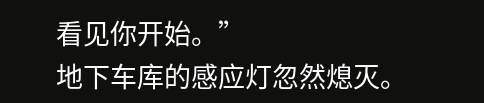看见你开始。”
地下车库的感应灯忽然熄灭。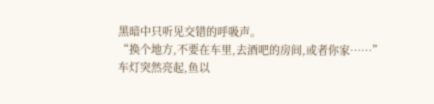黑暗中只听见交错的呼吸声。
“换个地方,不要在车里,去酒吧的房间,或者你家……”
车灯突然亮起,鱼以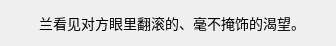兰看见对方眼里翻滚的、毫不掩饰的渴望。